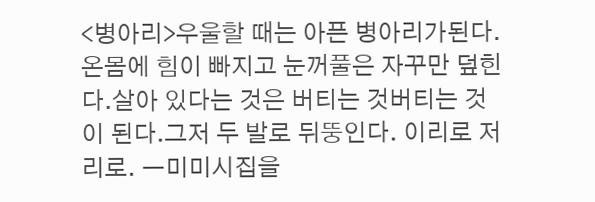<병아리>우울할 때는 아픈 병아리가된다.온몸에 힘이 빠지고 눈꺼풀은 자꾸만 덮힌다.살아 있다는 것은 버티는 것버티는 것이 된다.그저 두 발로 뒤뚱인다. 이리로 저리로. ㅡ미미시집을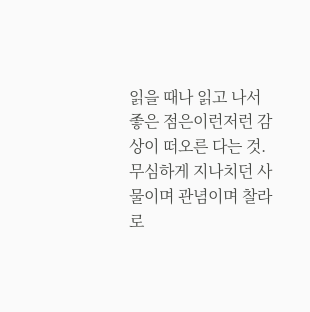읽을 때나 읽고 나서 좋은 점은이런저런 감상이 떠오른 다는 것.무심하게 지나치던 사물이며 관념이며 찰라로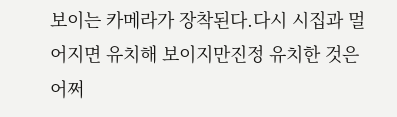보이는 카메라가 장착된다.다시 시집과 멀어지면 유치해 보이지만진정 유치한 것은 어쩌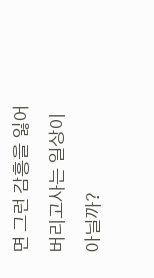면 그런 감흥을 잃어버리고사는 일상이 아닐까?